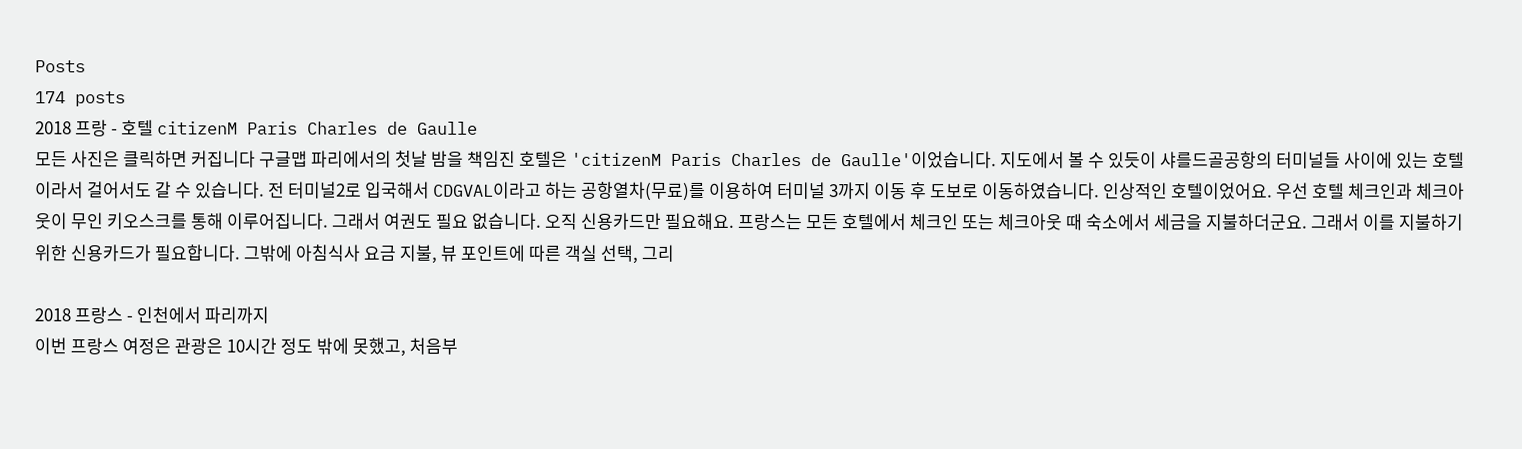Posts
174 posts
2018 프랑 - 호텔 citizenM Paris Charles de Gaulle
모든 사진은 클릭하면 커집니다 구글맵 파리에서의 첫날 밤을 책임진 호텔은 'citizenM Paris Charles de Gaulle'이었습니다. 지도에서 볼 수 있듯이 샤를드골공항의 터미널들 사이에 있는 호텔이라서 걸어서도 갈 수 있습니다. 전 터미널2로 입국해서 CDGVAL이라고 하는 공항열차(무료)를 이용하여 터미널 3까지 이동 후 도보로 이동하였습니다. 인상적인 호텔이었어요. 우선 호텔 체크인과 체크아웃이 무인 키오스크를 통해 이루어집니다. 그래서 여권도 필요 없습니다. 오직 신용카드만 필요해요. 프랑스는 모든 호텔에서 체크인 또는 체크아웃 때 숙소에서 세금을 지불하더군요. 그래서 이를 지불하기 위한 신용카드가 필요합니다. 그밖에 아침식사 요금 지불, 뷰 포인트에 따른 객실 선택, 그리

2018 프랑스 - 인천에서 파리까지
이번 프랑스 여정은 관광은 10시간 정도 밖에 못했고, 처음부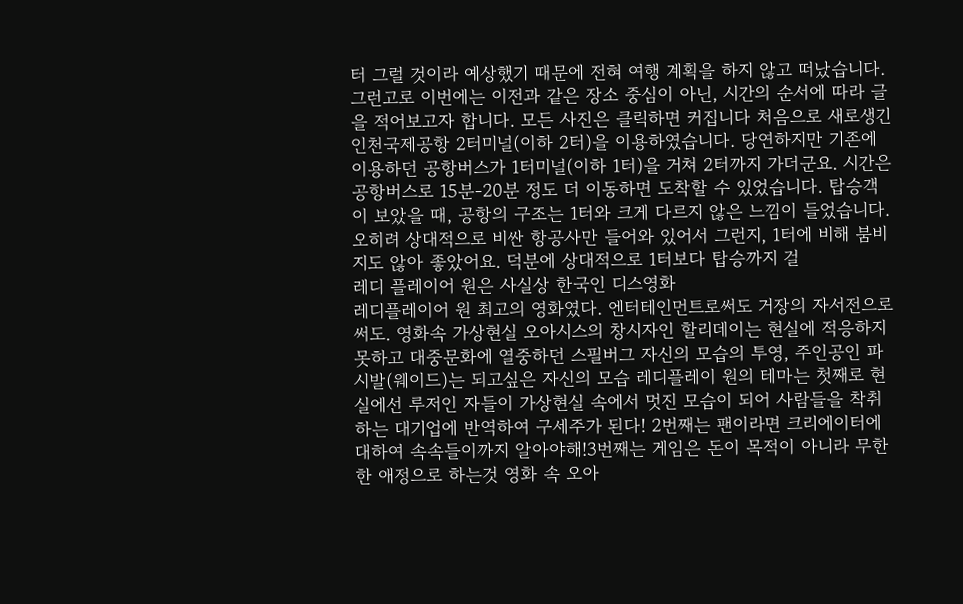터 그럴 것이라 예상했기 때문에 전혀 여행 계획을 하지 않고 떠났습니다. 그런고로 이번에는 이전과 같은 장소 중심이 아닌, 시간의 순서에 따라 글을 적어보고자 합니다. 모든 사진은 클릭하면 커집니다 처음으로 새로생긴 인천국제공항 2터미널(이하 2터)을 이용하였습니다. 당연하지만 기존에 이용하던 공항버스가 1터미널(이하 1터)을 거쳐 2터까지 가더군요. 시간은 공항버스로 15분-20분 정도 더 이동하면 도착할 수 있었습니다. 탑승객이 보았을 때, 공항의 구조는 1터와 크게 다르지 않은 느낌이 들었습니다. 오히려 상대적으로 비싼 항공사만 들어와 있어서 그런지, 1터에 비해 붐비지도 않아 좋았어요. 덕분에 상대적으로 1터보다 탑승까지 걸
레디 플레이어 원은 사실상 한국인 디스영화
레디플레이어 원 최고의 영화였다. 엔터테인먼트로써도 거장의 자서전으로써도. 영화속 가상현실 오아시스의 창시자인 할리데이는 현실에 적응하지 못하고 대중문화에 열중하던 스필버그 자신의 모습의 투영, 주인공인 파시발(웨이드)는 되고싶은 자신의 모습 레디플레이 원의 테마는 첫째로 현실에선 루저인 자들이 가상현실 속에서 멋진 모습이 되어 사람들을 착취하는 대기업에 반역하여 구세주가 된다! 2번째는 팬이라면 크리에이터에 대하여 속속들이까지 알아야해!3번째는 게임은 돈이 목적이 아니라 무한한 애정으로 하는것 영화 속 오아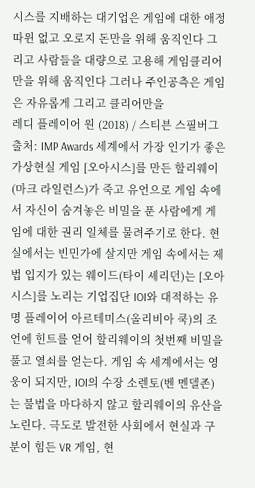시스를 지배하는 대기업은 게임에 대한 애정따윈 없고 오로지 돈만을 위해 움직인다 그리고 사람들을 대량으로 고용해 게임클리어만을 위해 움직인다 그러나 주인공측은 게임은 자유롭게 그리고 클리어만을
레디 플레이어 원 (2018) / 스티븐 스필버그
출처: IMP Awards 세계에서 가장 인기가 좋은 가상현실 게임 [오아시스]를 만든 할리웨이(마크 라일런스)가 죽고 유언으로 게임 속에서 자신이 숨겨놓은 비밀을 푼 사람에게 게임에 대한 권리 일체를 물려주기로 한다. 현실에서는 빈민가에 살지만 게임 속에서는 제법 입지가 있는 웨이드(타이 셰리던)는 [오아시스]를 노리는 기업집단 IOI와 대적하는 유명 플레이어 아르테미스(올리비아 쿡)의 조언에 힌트를 얻어 할리웨이의 첫번째 비밀을 풀고 열쇠를 얻는다. 게임 속 세계에서는 영웅이 되지만, IOI의 수장 소렌토(벤 멘델존)는 불법을 마다하지 않고 할리웨이의 유산을 노린다. 극도로 발전한 사회에서 현실과 구분이 힘든 VR 게임, 현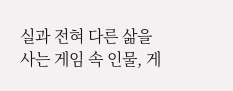실과 전혀 다른 삶을 사는 게임 속 인물, 게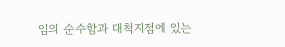임의 순수함과 대척지점에 있는